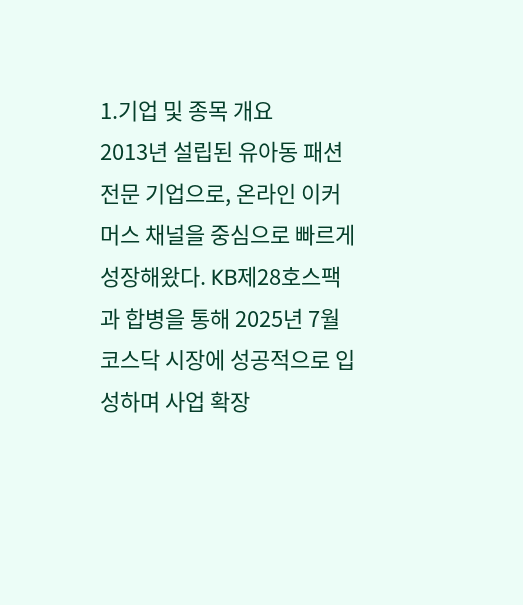1.기업 및 종목 개요
2013년 설립된 유아동 패션 전문 기업으로, 온라인 이커머스 채널을 중심으로 빠르게 성장해왔다. KB제28호스팩과 합병을 통해 2025년 7월 코스닥 시장에 성공적으로 입성하며 사업 확장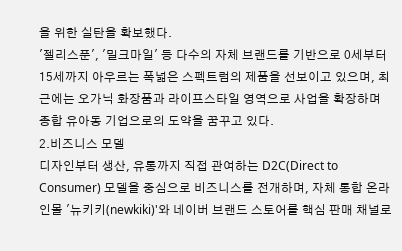을 위한 실탄을 확보했다.
'젤리스푼', '밀크마일' 등 다수의 자체 브랜드를 기반으로 0세부터 15세까지 아우르는 폭넓은 스펙트럼의 제품을 선보이고 있으며, 최근에는 오가닉 화장품과 라이프스타일 영역으로 사업을 확장하며 종합 유아동 기업으로의 도약을 꿈꾸고 있다.
2.비즈니스 모델
디자인부터 생산, 유통까지 직접 관여하는 D2C(Direct to Consumer) 모델을 중심으로 비즈니스를 전개하며, 자체 통합 온라인몰 '뉴키키(newkiki)'와 네이버 브랜드 스토어를 핵심 판매 채널로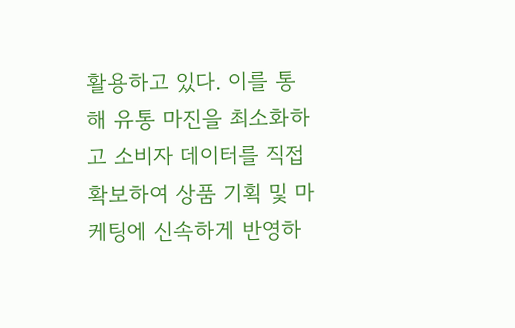활용하고 있다. 이를 통해 유통 마진을 최소화하고 소비자 데이터를 직접 확보하여 상품 기획 및 마케팅에 신속하게 반영하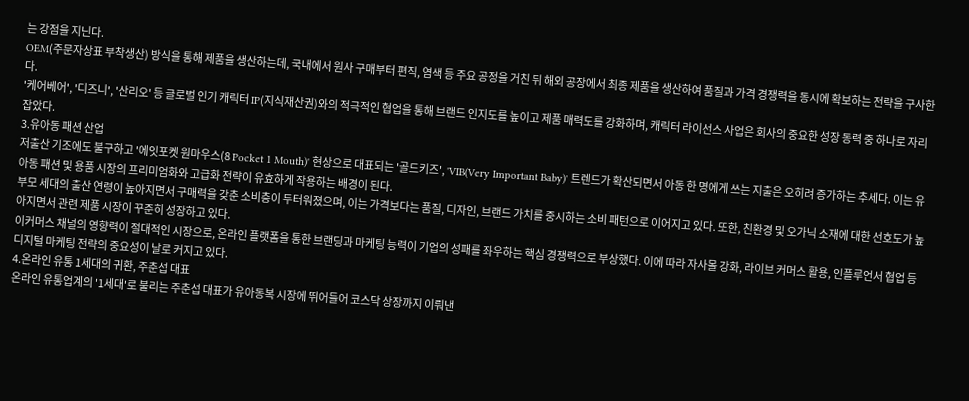는 강점을 지닌다.
OEM(주문자상표 부착생산) 방식을 통해 제품을 생산하는데, 국내에서 원사 구매부터 편직, 염색 등 주요 공정을 거친 뒤 해외 공장에서 최종 제품을 생산하여 품질과 가격 경쟁력을 동시에 확보하는 전략을 구사한다.
'케어베어', '디즈니', '산리오' 등 글로벌 인기 캐릭터 IP(지식재산권)와의 적극적인 협업을 통해 브랜드 인지도를 높이고 제품 매력도를 강화하며, 캐릭터 라이선스 사업은 회사의 중요한 성장 동력 중 하나로 자리 잡았다.
3.유아동 패션 산업
저출산 기조에도 불구하고 '에잇포켓 원마우스(8 Pocket 1 Mouth)' 현상으로 대표되는 '골드키즈', 'VIB(Very Important Baby)' 트렌드가 확산되면서 아동 한 명에게 쓰는 지출은 오히려 증가하는 추세다. 이는 유아동 패션 및 용품 시장의 프리미엄화와 고급화 전략이 유효하게 작용하는 배경이 된다.
부모 세대의 출산 연령이 높아지면서 구매력을 갖춘 소비층이 두터워졌으며, 이는 가격보다는 품질, 디자인, 브랜드 가치를 중시하는 소비 패턴으로 이어지고 있다. 또한, 친환경 및 오가닉 소재에 대한 선호도가 높아지면서 관련 제품 시장이 꾸준히 성장하고 있다.
이커머스 채널의 영향력이 절대적인 시장으로, 온라인 플랫폼을 통한 브랜딩과 마케팅 능력이 기업의 성패를 좌우하는 핵심 경쟁력으로 부상했다. 이에 따라 자사몰 강화, 라이브 커머스 활용, 인플루언서 협업 등 디지털 마케팅 전략의 중요성이 날로 커지고 있다.
4.온라인 유통 1세대의 귀환, 주춘섭 대표
온라인 유통업계의 '1세대'로 불리는 주춘섭 대표가 유아동복 시장에 뛰어들어 코스닥 상장까지 이뤄낸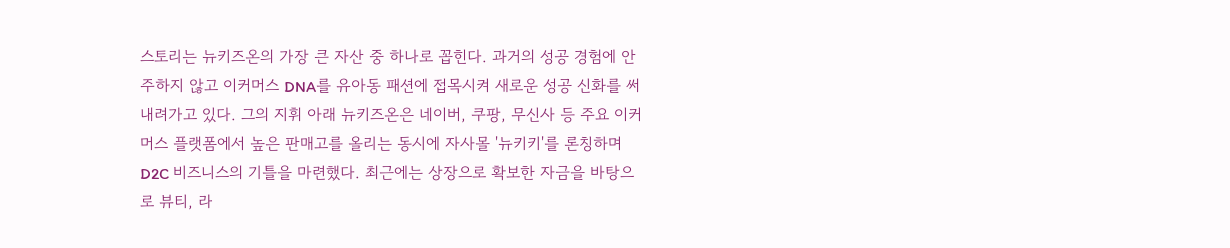스토리는 뉴키즈온의 가장 큰 자산 중 하나로 꼽힌다. 과거의 성공 경험에 안주하지 않고 이커머스 DNA를 유아동 패션에 접목시켜 새로운 성공 신화를 써 내려가고 있다. 그의 지휘 아래 뉴키즈온은 네이버, 쿠팡, 무신사 등 주요 이커머스 플랫폼에서 높은 판매고를 올리는 동시에 자사몰 '뉴키키'를 론칭하며 D2C 비즈니스의 기틀을 마련했다. 최근에는 상장으로 확보한 자금을 바탕으로 뷰티, 라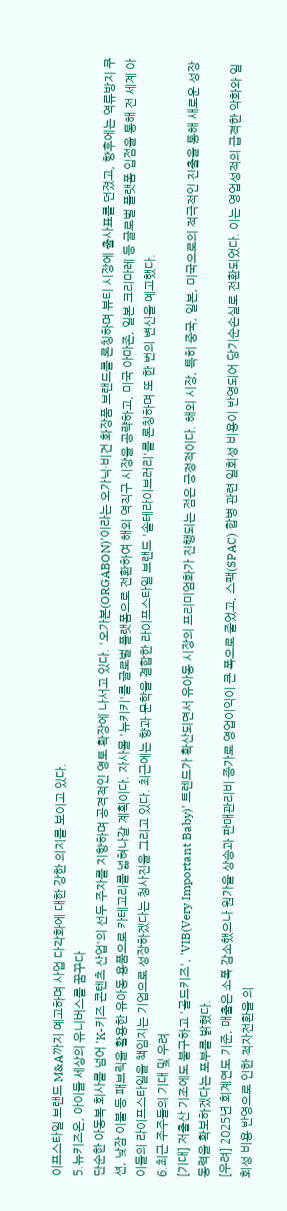이프스타일 브랜드 M&A까지 예고하며 사업 다각화에 대한 강한 의지를 보이고 있다.
5.뉴키즈온, 아이들 세상의 유니버스를 꿈꾸다
단순한 아동복 회사를 넘어 'K-키즈 콘텐츠 산업'의 선두 주자를 지향하며 공격적인 영토 확장에 나서고 있다. '오가본(ORGABON)'이라는 오가닉·비건 화장품 브랜드를 론칭하며 뷰티 시장에 출사표를 던졌고, 향후에는 역류방지 쿠션, 낮잠 이불 등 패브릭을 활용한 유아동 용품으로 카테고리를 넓혀나갈 계획이다. 자사몰 '뉴키키'를 글로벌 플랫폼으로 전환하여 해외 역직구 시장을 공략하고, 미국 아마존, 일본 크리마레 등 글로벌 플랫폼 입점을 통해 전 세계 아이들의 라이프스타일을 책임지는 기업으로 성장하겠다는 청사진을 그리고 있다. 최근에는 향과 문학을 결합한 라이프스타일 브랜드 '솔테라이브러리'를 론칭하며 또 한 번의 변신을 예고했다.
6.최근 주주들의 기대 및 우려
[기대] 저출산 기조에도 불구하고 '골드키즈', 'VIB(Very Important Baby)' 트렌드가 확산되면서 유아동 시장의 프리미엄화가 진행되는 점은 긍정적이다. 해외 시장, 특히 중국, 일본, 미국으로의 적극적인 진출을 통해 새로운 성장 동력을 확보하겠다는 포부를 밝혔다.
[우려] 2025년 회계연도 기준, 매출은 소폭 감소했으나 원가율 상승과 판매관리비 증가로 영업이익이 큰 폭으로 줄었고, 스팩(SPAC) 합병 관련 일회성 비용이 반영되어 당기순손실로 전환되었다. 이는 영업성적의 급격한 악화와 일회성 비용 반영으로 인한 적자전환을 의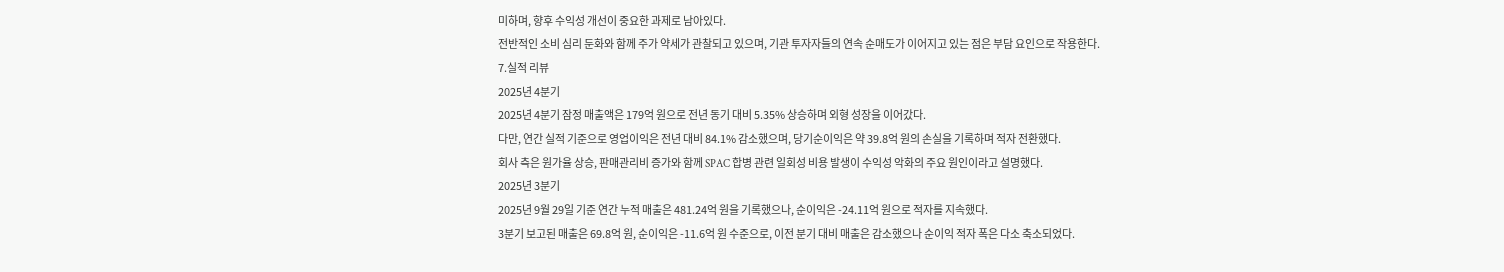미하며, 향후 수익성 개선이 중요한 과제로 남아있다.
전반적인 소비 심리 둔화와 함께 주가 약세가 관찰되고 있으며, 기관 투자자들의 연속 순매도가 이어지고 있는 점은 부담 요인으로 작용한다.
7.실적 리뷰
2025년 4분기
2025년 4분기 잠정 매출액은 179억 원으로 전년 동기 대비 5.35% 상승하며 외형 성장을 이어갔다.
다만, 연간 실적 기준으로 영업이익은 전년 대비 84.1% 감소했으며, 당기순이익은 약 39.8억 원의 손실을 기록하며 적자 전환했다.
회사 측은 원가율 상승, 판매관리비 증가와 함께 SPAC 합병 관련 일회성 비용 발생이 수익성 악화의 주요 원인이라고 설명했다.
2025년 3분기
2025년 9월 29일 기준 연간 누적 매출은 481.24억 원을 기록했으나, 순이익은 -24.11억 원으로 적자를 지속했다.
3분기 보고된 매출은 69.8억 원, 순이익은 -11.6억 원 수준으로, 이전 분기 대비 매출은 감소했으나 순이익 적자 폭은 다소 축소되었다.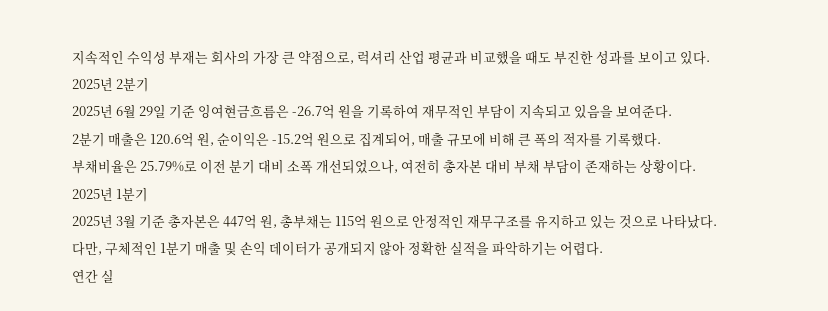지속적인 수익성 부재는 회사의 가장 큰 약점으로, 럭셔리 산업 평균과 비교했을 때도 부진한 성과를 보이고 있다.
2025년 2분기
2025년 6월 29일 기준 잉여현금흐름은 -26.7억 원을 기록하여 재무적인 부담이 지속되고 있음을 보여준다.
2분기 매출은 120.6억 원, 순이익은 -15.2억 원으로 집계되어, 매출 규모에 비해 큰 폭의 적자를 기록했다.
부채비율은 25.79%로 이전 분기 대비 소폭 개선되었으나, 여전히 총자본 대비 부채 부담이 존재하는 상황이다.
2025년 1분기
2025년 3월 기준 총자본은 447억 원, 총부채는 115억 원으로 안정적인 재무구조를 유지하고 있는 것으로 나타났다.
다만, 구체적인 1분기 매출 및 손익 데이터가 공개되지 않아 정확한 실적을 파악하기는 어렵다.
연간 실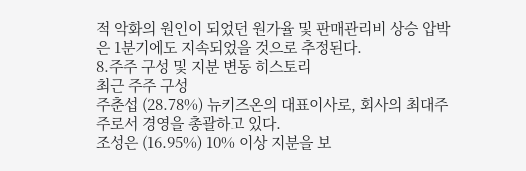적 악화의 원인이 되었던 원가율 및 판매관리비 상승 압박은 1분기에도 지속되었을 것으로 추정된다.
8.주주 구성 및 지분 변동 히스토리
최근 주주 구성
주춘섭 (28.78%) 뉴키즈온의 대표이사로, 회사의 최대주주로서 경영을 총괄하고 있다.
조성은 (16.95%) 10% 이상 지분을 보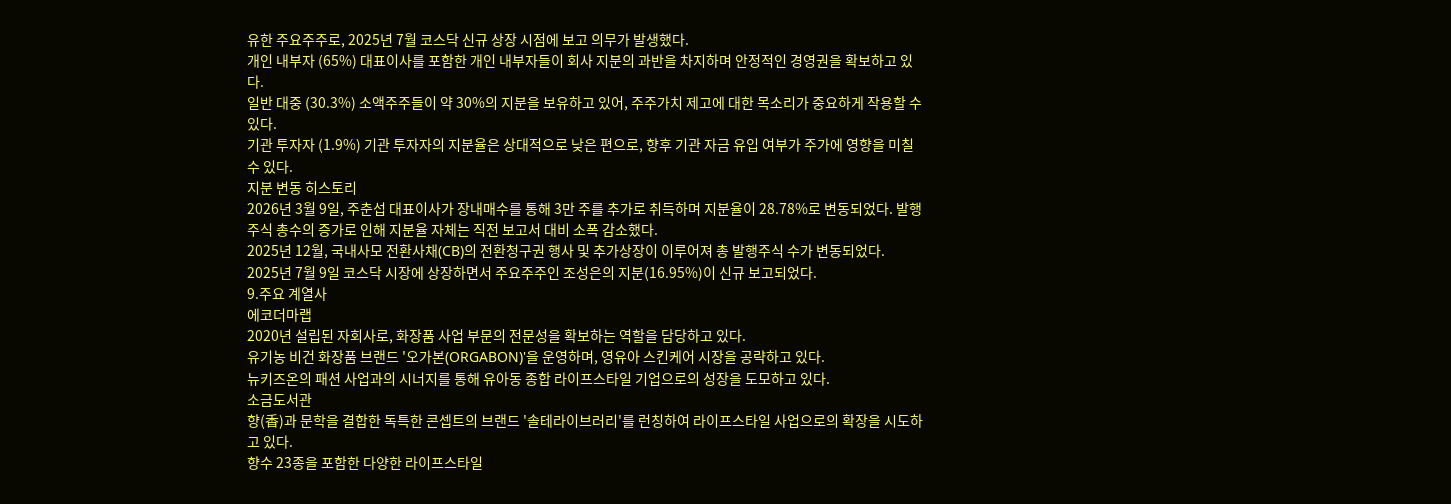유한 주요주주로, 2025년 7월 코스닥 신규 상장 시점에 보고 의무가 발생했다.
개인 내부자 (65%) 대표이사를 포함한 개인 내부자들이 회사 지분의 과반을 차지하며 안정적인 경영권을 확보하고 있다.
일반 대중 (30.3%) 소액주주들이 약 30%의 지분을 보유하고 있어, 주주가치 제고에 대한 목소리가 중요하게 작용할 수 있다.
기관 투자자 (1.9%) 기관 투자자의 지분율은 상대적으로 낮은 편으로, 향후 기관 자금 유입 여부가 주가에 영향을 미칠 수 있다.
지분 변동 히스토리
2026년 3월 9일, 주춘섭 대표이사가 장내매수를 통해 3만 주를 추가로 취득하며 지분율이 28.78%로 변동되었다. 발행주식 총수의 증가로 인해 지분율 자체는 직전 보고서 대비 소폭 감소했다.
2025년 12월, 국내사모 전환사채(CB)의 전환청구권 행사 및 추가상장이 이루어져 총 발행주식 수가 변동되었다.
2025년 7월 9일 코스닥 시장에 상장하면서 주요주주인 조성은의 지분(16.95%)이 신규 보고되었다.
9.주요 계열사
에코더마랩
2020년 설립된 자회사로, 화장품 사업 부문의 전문성을 확보하는 역할을 담당하고 있다.
유기농 비건 화장품 브랜드 '오가본(ORGABON)'을 운영하며, 영유아 스킨케어 시장을 공략하고 있다.
뉴키즈온의 패션 사업과의 시너지를 통해 유아동 종합 라이프스타일 기업으로의 성장을 도모하고 있다.
소금도서관
향(香)과 문학을 결합한 독특한 콘셉트의 브랜드 '솔테라이브러리'를 런칭하여 라이프스타일 사업으로의 확장을 시도하고 있다.
향수 23종을 포함한 다양한 라이프스타일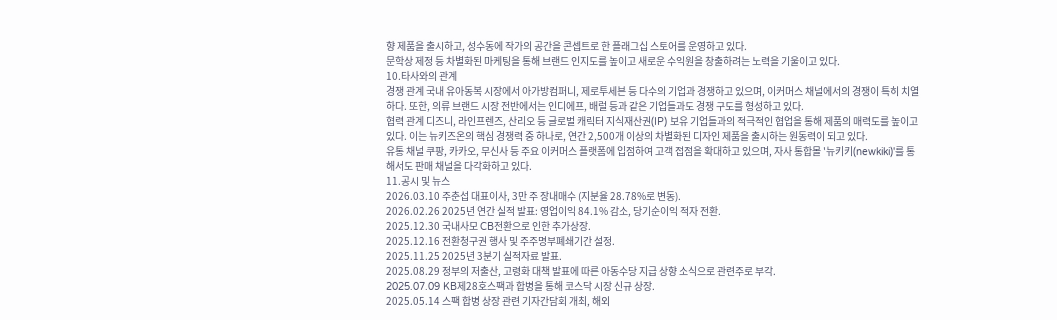향 제품을 출시하고, 성수동에 작가의 공간을 콘셉트로 한 플래그십 스토어를 운영하고 있다.
문학상 제정 등 차별화된 마케팅을 통해 브랜드 인지도를 높이고 새로운 수익원을 창출하려는 노력을 기울이고 있다.
10.타사와의 관계
경쟁 관계 국내 유아동복 시장에서 아가방컴퍼니, 제로투세븐 등 다수의 기업과 경쟁하고 있으며, 이커머스 채널에서의 경쟁이 특히 치열하다. 또한, 의류 브랜드 시장 전반에서는 인디에프, 배럴 등과 같은 기업들과도 경쟁 구도를 형성하고 있다.
협력 관계 디즈니, 라인프렌즈, 산리오 등 글로벌 캐릭터 지식재산권(IP) 보유 기업들과의 적극적인 협업을 통해 제품의 매력도를 높이고 있다. 이는 뉴키즈온의 핵심 경쟁력 중 하나로, 연간 2,500개 이상의 차별화된 디자인 제품을 출시하는 원동력이 되고 있다.
유통 채널 쿠팡, 카카오, 무신사 등 주요 이커머스 플랫폼에 입점하여 고객 접점을 확대하고 있으며, 자사 통합몰 '뉴키키(newkiki)'를 통해서도 판매 채널을 다각화하고 있다.
11.공시 및 뉴스
2026.03.10 주춘섭 대표이사, 3만 주 장내매수 (지분율 28.78%로 변동).
2026.02.26 2025년 연간 실적 발표: 영업이익 84.1% 감소, 당기순이익 적자 전환.
2025.12.30 국내사모 CB전환으로 인한 추가상장.
2025.12.16 전환청구권 행사 및 주주명부폐쇄기간 설정.
2025.11.25 2025년 3분기 실적자료 발표.
2025.08.29 정부의 저출산, 고령화 대책 발표에 따른 아동수당 지급 상향 소식으로 관련주로 부각.
2025.07.09 KB제28호스팩과 합병을 통해 코스닥 시장 신규 상장.
2025.05.14 스팩 합병 상장 관련 기자간담회 개최, 해외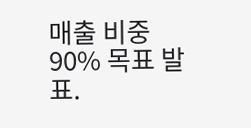매출 비중 90% 목표 발표.